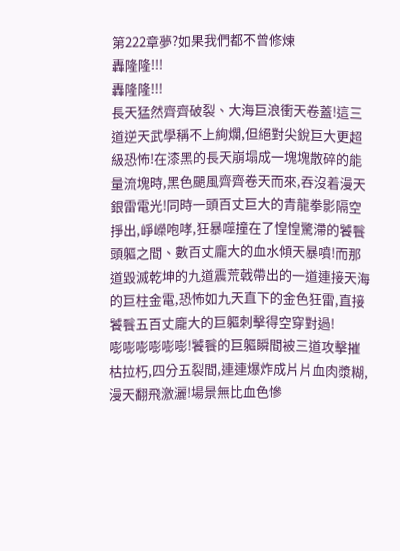第222章夢?如果我們都不曾修煉
轟隆隆!!!
轟隆隆!!!
長天猛然齊齊破裂、大海巨浪衝天卷蓋!這三道逆天武學稱不上絢爛,但絕對尖銳巨大更超級恐怖!在漆黑的長天崩塌成一塊塊散碎的能量流塊時,黑色颶風齊齊卷天而來,吞沒着漫天銀雷電光!同時一頭百丈巨大的青龍拳影隔空掙出,崢嶸咆哮,狂暴噬撞在了惶惶驚滯的饕餮頭軀之間、數百丈龐大的血水傾天暴噴!而那道毀滅乾坤的九道震荒戟帶出的一道連接天海的巨柱金電,恐怖如九天直下的金色狂雷,直接饕餮五百丈龐大的巨軀刺擊得空穿對過!
嘭嘭嘭嘭嘭嘭!饕餮的巨軀瞬間被三道攻擊摧枯拉朽,四分五裂間,連連爆炸成片片血肉漿糊,漫天翻飛激灑!場景無比血色慘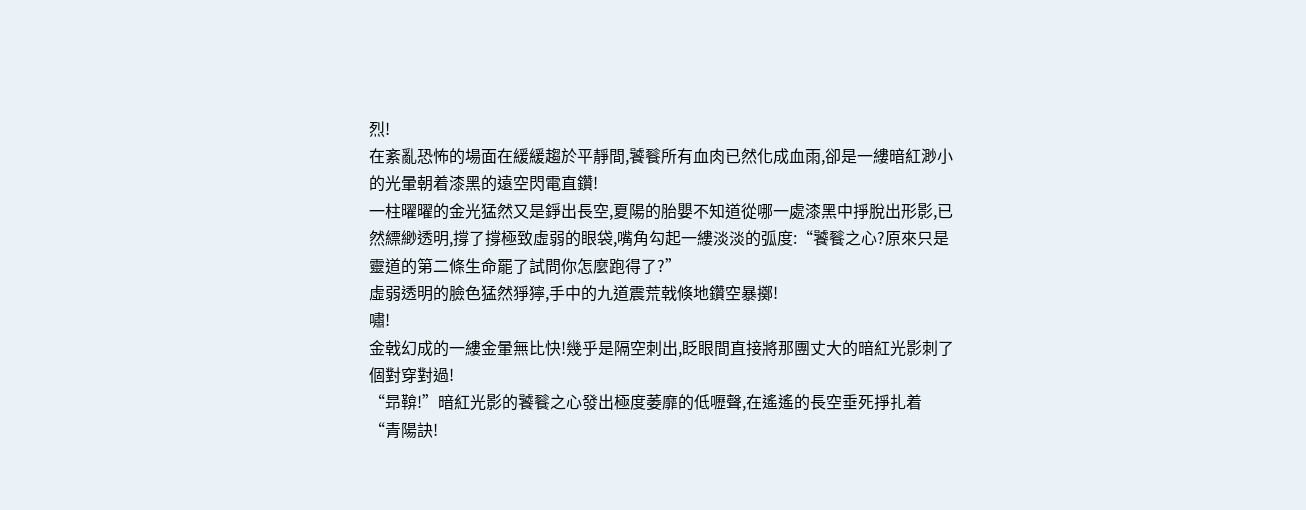烈!
在紊亂恐怖的場面在緩緩趨於平靜間,饕餮所有血肉已然化成血雨,卻是一縷暗紅渺小的光暈朝着漆黑的遠空閃電直鑽!
一柱曜曜的金光猛然又是錚出長空,夏陽的胎嬰不知道從哪一處漆黑中掙脫出形影,已然縹緲透明,撐了撐極致虛弱的眼袋,嘴角勾起一縷淡淡的弧度:“饕餮之心?原來只是靈道的第二條生命罷了試問你怎麼跑得了?”
虛弱透明的臉色猛然猙獰,手中的九道震荒戟倏地鑽空暴擲!
嘯!
金戟幻成的一縷金暈無比快!幾乎是隔空刺出,眨眼間直接將那團丈大的暗紅光影刺了個對穿對過!
“昻鞥!”暗紅光影的饕餮之心發出極度萎靡的低嚦聲,在遙遙的長空垂死掙扎着
“青陽訣!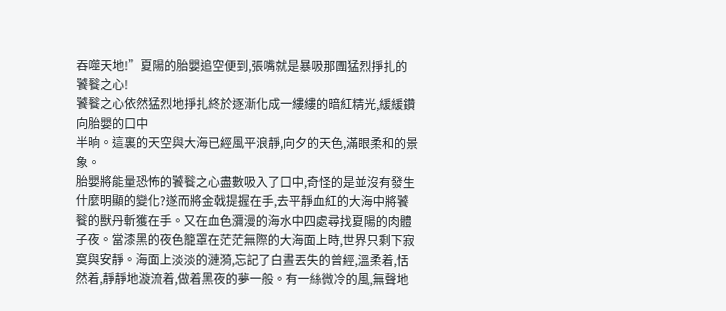吞噬天地!”夏陽的胎嬰追空便到,張嘴就是暴吸那團猛烈掙扎的饕餮之心!
饕餮之心依然猛烈地掙扎終於逐漸化成一縷縷的暗紅精光,緩緩鑽向胎嬰的口中
半晌。這裏的天空與大海已經風平浪靜,向夕的天色,滿眼柔和的景象。
胎嬰將能量恐怖的饕餮之心盡數吸入了口中,奇怪的是並沒有發生什麼明顯的變化?遂而將金戟提握在手,去平靜血紅的大海中將饕餮的獸丹斬獲在手。又在血色瀰漫的海水中四處尋找夏陽的肉體
子夜。當漆黑的夜色籠罩在茫茫無際的大海面上時,世界只剩下寂寞與安靜。海面上淡淡的漣漪,忘記了白晝丟失的曾經,溫柔着,恬然着,靜靜地漩流着,做着黑夜的夢一般。有一絲微冷的風,無聲地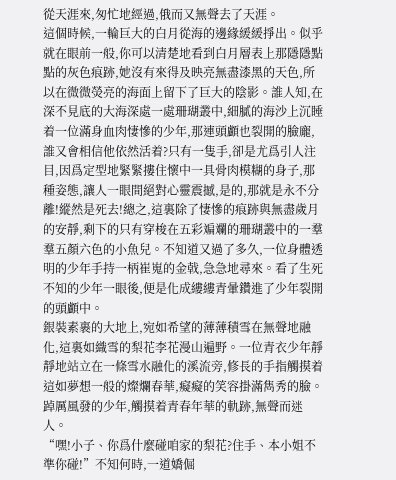從天涯來,匆忙地經過,俄而又無聲去了天涯。
這個時候,一輪巨大的白月從海的邊緣緩緩掙出。似乎就在眼前一般,你可以清楚地看到白月層表上那隱隱點點的灰色痕跡,她沒有來得及映亮無盡漆黑的天色,所以在微微熒亮的海面上留下了巨大的陰影。誰人知,在深不見底的大海深處一處珊瑚叢中,細膩的海沙上沉睡着一位滿身血肉悽慘的少年,那連頭顱也裂開的臉龐,誰又會相信他依然活着?只有一隻手,卻是尤爲引人注目,因爲定型地緊緊摟住懷中一具骨肉模糊的身子,那種姿態,讓人一眼間絕對心靈震撼,是的,那就是永不分離!縱然是死去!總之,這裏除了悽慘的痕跡與無盡歲月的安靜,剩下的只有穿梭在五彩斒斕的珊瑚叢中的一羣羣五顏六色的小魚兒。不知道又過了多久,一位身體透明的少年手持一柄崔嵬的金戟,急急地尋來。看了生死不知的少年一眼後,便是化成縷縷青暈鑽進了少年裂開的頭顱中。
銀裝素裹的大地上,宛如希望的薄薄積雪在無聲地融化,這裏如織雪的梨花李花漫山遍野。一位青衣少年靜靜地站立在一條雪水融化的溪流旁,修長的手指觸摸着這如夢想一般的燦爛春華,癡癡的笑容掛滿雋秀的臉。
踔厲風發的少年,觸摸着青春年華的軌跡,無聲而迷人。
“嘿!小子、你爲什麼碰咱家的梨花?住手、本小姐不準你碰!”不知何時,一道嬌倔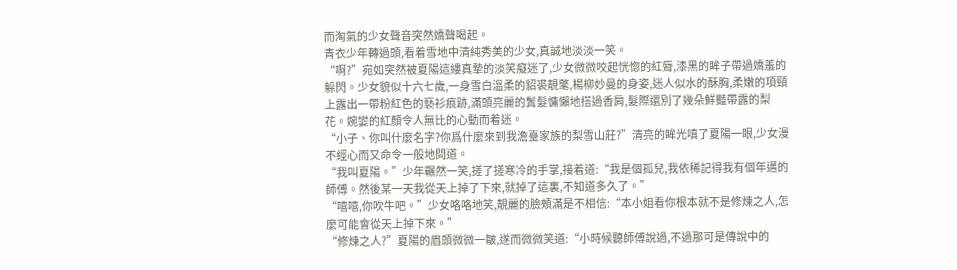而淘氣的少女聲音突然嬌聲喝起。
青衣少年轉過頭,看着雪地中清純秀美的少女,真誠地淡淡一笑。
“啊?”宛如突然被夏陽這縷真摯的淡笑癡迷了,少女微微咬起恍惚的紅脣,漆黑的眸子帶過嬌羞的躲閃。少女貌似十六七歲,一身雪白溫柔的貂裘靚氅,楊柳妙曼的身姿,迷人似水的酥胸,柔嫩的項頸上露出一帶粉紅色的褻衫痕跡,滿頭亮麗的鬒髮慵懶地搭過香肩,髮際還別了幾朵鮮豔帶露的梨花。婉孌的紅顏令人無比的心動而着迷。
“小子、你叫什麼名字?你爲什麼來到我澹臺家族的梨雪山莊?”清亮的眸光嗔了夏陽一眼,少女漫不經心而又命令一般地問道。
“我叫夏陽。”少年囅然一笑,搓了搓寒冷的手掌,接着道:“我是個孤兒,我依稀記得我有個年邁的師傅。然後某一天我從天上掉了下來,就掉了這裏,不知道多久了。”
“嘻嘻,你吹牛吧。”少女咯咯地笑,靚麗的臉頰滿是不相信:“本小姐看你根本就不是修煉之人,怎麼可能會從天上掉下來。”
“修煉之人?”夏陽的眉頭微微一皺,遂而微微笑道:“小時候聽師傅說過,不過那可是傳說中的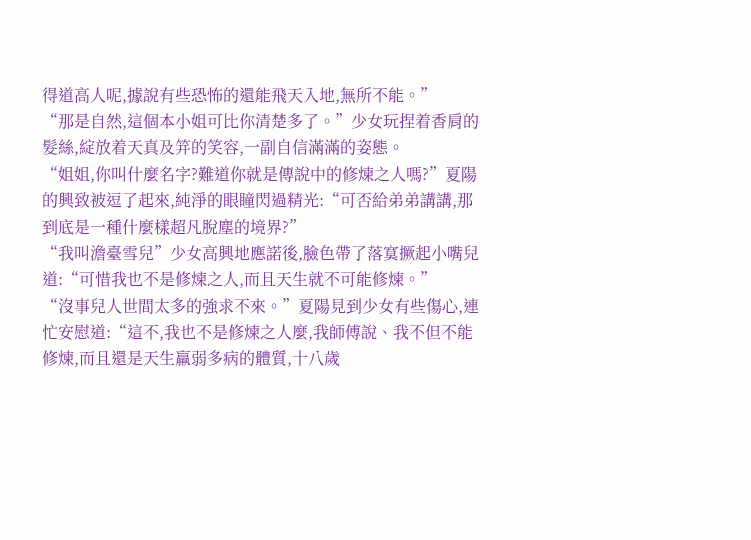得道高人呢,據說有些恐怖的還能飛天入地,無所不能。”
“那是自然,這個本小姐可比你清楚多了。”少女玩捏着香肩的髮絲,綻放着天真及笄的笑容,一副自信滿滿的姿態。
“姐姐,你叫什麼名字?難道你就是傳說中的修煉之人嗎?”夏陽的興致被逗了起來,純淨的眼瞳閃過精光:“可否給弟弟講講,那到底是一種什麼樣超凡脫塵的境界?”
“我叫澹臺雪兒”少女高興地應諾後,臉色帶了落寞撅起小嘴兒道:“可惜我也不是修煉之人,而且天生就不可能修煉。”
“沒事兒人世間太多的強求不來。”夏陽見到少女有些傷心,連忙安慰道:“這不,我也不是修煉之人麼,我師傅說、我不但不能修煉,而且還是天生羸弱多病的體質,十八歲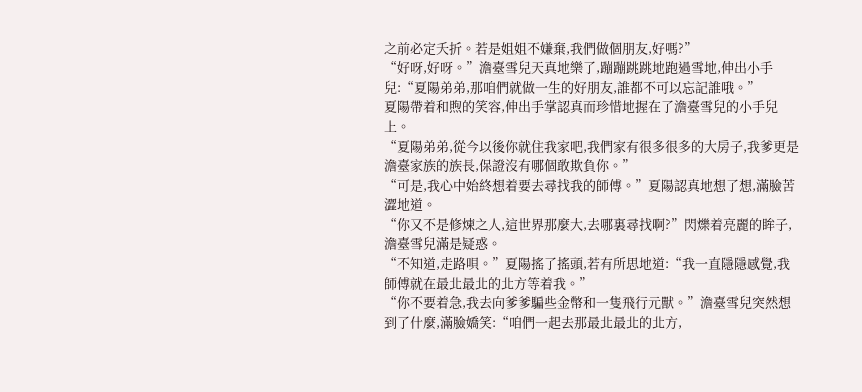之前必定夭折。若是姐姐不嫌棄,我們做個朋友,好嗎?”
“好呀,好呀。”澹臺雪兒天真地樂了,蹦蹦跳跳地跑過雪地,伸出小手兒:“夏陽弟弟,那咱們就做一生的好朋友,誰都不可以忘記誰哦。”
夏陽帶着和煦的笑容,伸出手掌認真而珍惜地握在了澹臺雪兒的小手兒上。
“夏陽弟弟,從今以後你就住我家吧,我們家有很多很多的大房子,我爹更是澹臺家族的族長,保證沒有哪個敢欺負你。”
“可是,我心中始終想着要去尋找我的師傅。”夏陽認真地想了想,滿臉苦澀地道。
“你又不是修煉之人,這世界那麼大,去哪裏尋找啊?”閃爍着亮麗的眸子,澹臺雪兒滿是疑惑。
“不知道,走路唄。”夏陽搖了搖頭,若有所思地道:“我一直隱隱感覺,我師傅就在最北最北的北方等着我。”
“你不要着急,我去向爹爹騙些金幣和一隻飛行元獸。”澹臺雪兒突然想到了什麼,滿臉嬌笑:“咱們一起去那最北最北的北方,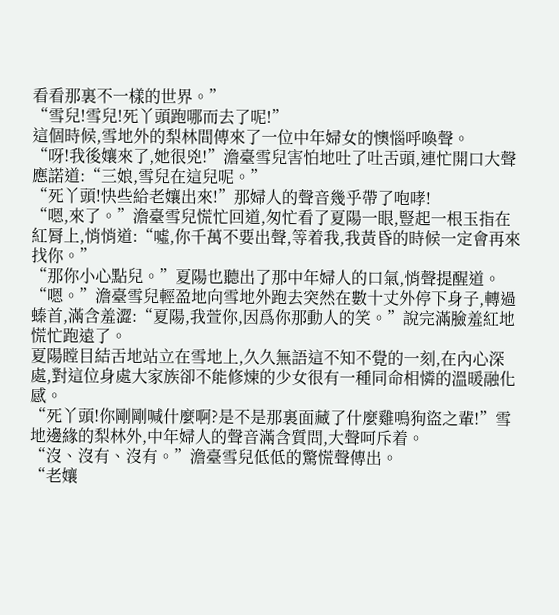看看那裏不一樣的世界。”
“雪兒!雪兒!死丫頭跑哪而去了呢!”
這個時候,雪地外的梨林間傳來了一位中年婦女的懊惱呼喚聲。
“呀!我後孃來了,她很兇!”澹臺雪兒害怕地吐了吐舌頭,連忙開口大聲應諾道:“三娘,雪兒在這兒呢。”
“死丫頭!快些給老孃出來!”那婦人的聲音幾乎帶了咆哮!
“嗯,來了。”澹臺雪兒慌忙回道,匆忙看了夏陽一眼,豎起一根玉指在紅脣上,悄悄道:“噓,你千萬不要出聲,等着我,我黃昏的時候一定會再來找你。”
“那你小心點兒。”夏陽也聽出了那中年婦人的口氣,悄聲提醒道。
“嗯。”澹臺雪兒輕盈地向雪地外跑去突然在數十丈外停下身子,轉過螓首,滿含羞澀:“夏陽,我萱你,因爲你那動人的笑。”說完滿臉羞紅地慌忙跑遠了。
夏陽瞠目結舌地站立在雪地上,久久無語這不知不覺的一刻,在內心深處,對這位身處大家族卻不能修煉的少女很有一種同命相憐的溫暖融化感。
“死丫頭!你剛剛喊什麼啊?是不是那裏面藏了什麼雞鳴狗盜之輩!”雪地邊緣的梨林外,中年婦人的聲音滿含質問,大聲呵斥着。
“沒、沒有、沒有。”澹臺雪兒低低的驚慌聲傳出。
“老孃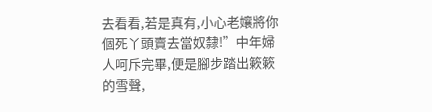去看看,若是真有,小心老孃將你個死丫頭賣去當奴隸!”中年婦人呵斥完畢,便是腳步踏出簌簌的雪聲,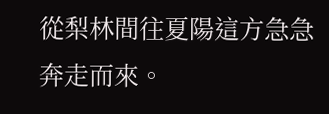從梨林間往夏陽這方急急奔走而來。